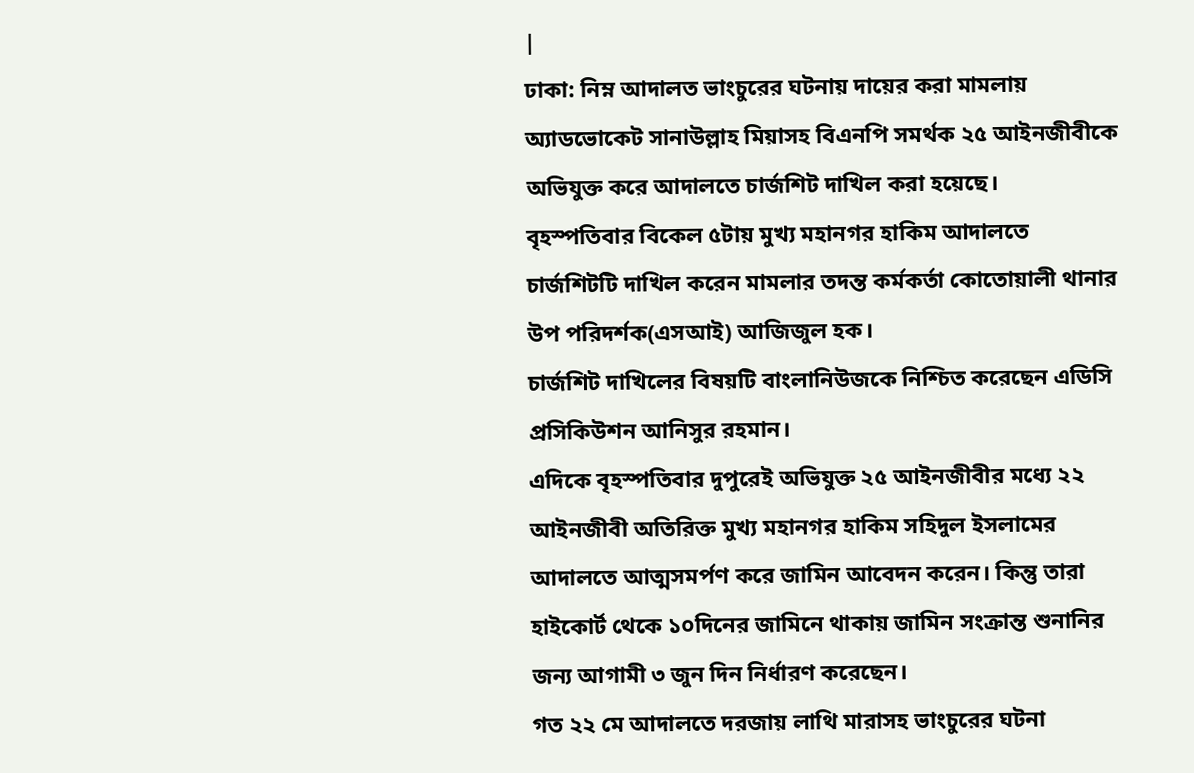|
ঢাকা: নিম্ন আদালত ভাংচুরের ঘটনায় দায়ের করা মামলায় অ্যাডভোকেট সানাউল্লাহ মিয়াসহ বিএনপি সমর্থক ২৫ আইনজীবীকে অভিযুক্ত করে আদালতে চার্জশিট দাখিল করা হয়েছে।
বৃহস্পতিবার বিকেল ৫টায় মুখ্য মহানগর হাকিম আদালতে চার্জশিটটি দাখিল করেন মামলার তদন্ত কর্মকর্তা কোতোয়ালী থানার উপ পরিদর্শক(এসআই) আজিজুল হক।
চার্জশিট দাখিলের বিষয়টি বাংলানিউজকে নিশ্চিত করেছেন এডিসি প্রসিকিউশন আনিসুর রহমান।
এদিকে বৃহস্পতিবার দুপুরেই অভিযুক্ত ২৫ আইনজীবীর মধ্যে ২২ আইনজীবী অতিরিক্ত মুখ্য মহানগর হাকিম সহিদুল ইসলামের আদালতে আত্মসমর্পণ করে জামিন আবেদন করেন। কিন্তু তারা হাইকোর্ট থেকে ১০দিনের জামিনে থাকায় জামিন সংক্রান্ত শুনানির জন্য আগামী ৩ জুন দিন নির্ধারণ করেছেন।
গত ২২ মে আদালতে দরজায় লাথি মারাসহ ভাংচুরের ঘটনা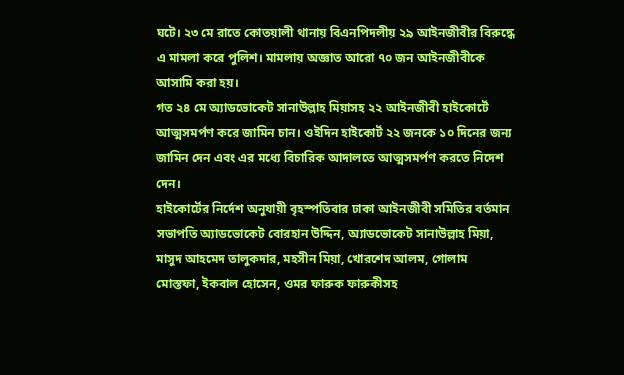ঘটে। ২৩ মে রাতে কোতয়ালী থানায় বিএনপিদলীয় ২৯ আইনজীবীর বিরুদ্ধে এ মামলা করে পুলিশ। মামলায় অজ্ঞাত আরো ৭০ জন আইনজীবীকে আসামি করা হয়।
গত ২৪ মে অ্যাডভোকেট সানাউল্লাহ মিয়াসহ ২২ আইনজীবী হাইকোর্টে আত্মসমর্পণ করে জামিন চান। ওইদিন হাইকোর্ট ২২ জনকে ১০ দিনের জন্য জামিন দেন এবং এর মধ্যে বিচারিক আদালতে আত্মসমর্পণ করতে নিদেশ দেন।
হাইকোর্টের নির্দেশ অনুযায়ী বৃহস্পতিবার ঢাকা আইনজীবী সমিতির বর্তমান সভাপতি অ্যাডভোকেট বোরহান উদ্দিন, অ্যাডভোকেট সানাউল্লাহ মিয়া, মাসুদ আহমেদ তালুকদার, মহসীন মিয়া, খোরশেদ আলম, গোলাম মোস্তফা, ইকবাল হোসেন, ওমর ফারুক ফারুকীসহ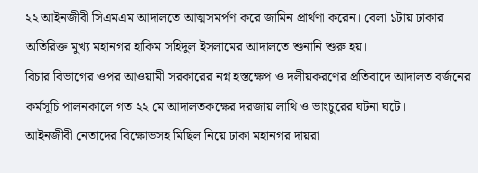২২ আইনজীবী সিএমএম আদালতে আত্মসমর্পণ করে জামিন প্রার্থণা করেন। বেলা ১টায় ঢাকার অতিরিক্ত মুখ্য মহানগর হাকিম সহিদুল ইসলামের আদালতে শুনানি শুরু হয়।
বিচার বিভাগের ওপর আওয়ামী সরকারের নগ্ন হস্তক্ষেপ ও দলীয়করণের প্রতিবাদে আদালত বর্জনের কর্মসূচি পালনকালে গত ২২ মে আদালতকক্ষের দরজায় লাথি ও ভাংচুরের ঘটনা ঘটে।
আইনজীবী নেতাদের বিক্ষোভসহ মিছিল নিয়ে ঢাকা মহানগর দায়রা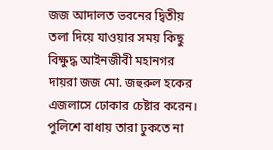জজ আদালত ভবনের দ্বিতীয় তলা দিয়ে যাওয়ার সময় কিছু বিক্ষুদ্ধ আইনজীবী মহানগর দায়রা জজ মো. জহুরুল হকের এজলাসে ঢোকার চেষ্টার করেন। পুলিশে বাধায় তারা ঢুকতে না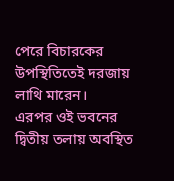পেরে বিচারকের উপস্থিতিতেই দরজায় লাথি মারেন।
এরপর ওই ভবনের দ্বিতীয় তলায় অবস্থিত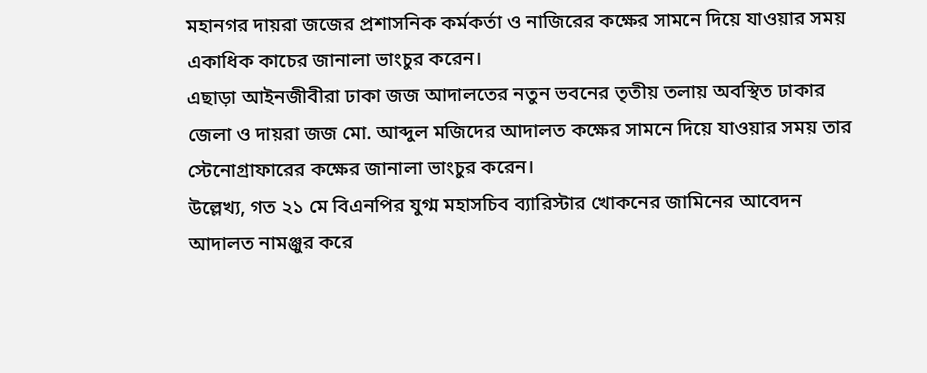মহানগর দায়রা জজের প্রশাসনিক কর্মকর্তা ও নাজিরের কক্ষের সামনে দিয়ে যাওয়ার সময় একাধিক কাচের জানালা ভাংচুর করেন।
এছাড়া আইনজীবীরা ঢাকা জজ আদালতের নতুন ভবনের তৃতীয় তলায় অবস্থিত ঢাকার জেলা ও দায়রা জজ মো. আব্দুল মজিদের আদালত কক্ষের সামনে দিয়ে যাওয়ার সময় তার স্টেনোগ্রাফারের কক্ষের জানালা ভাংচুর করেন।
উল্লেখ্য, গত ২১ মে বিএনপির যুগ্ম মহাসচিব ব্যারিস্টার খোকনের জামিনের আবেদন আদালত নামঞ্জুর করে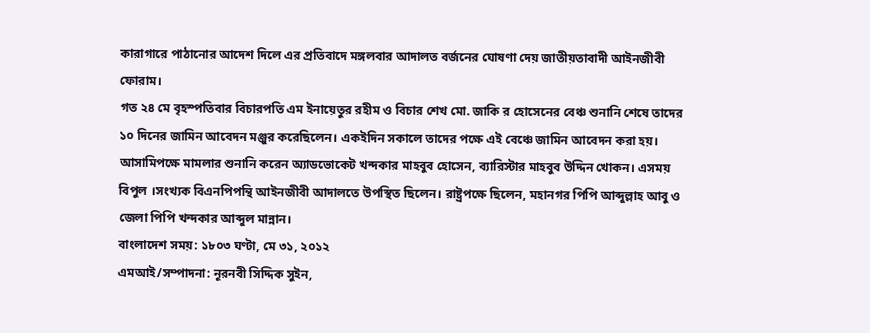কারাগারে পাঠানোর আদেশ দিলে এর প্রতিবাদে মঙ্গলবার আদালত বর্জনের ঘোষণা দেয় জাতীয়তাবাদী আইনজীবী ফোরাম।
গত ২৪ মে বৃহস্পতিবার বিচারপতি এম ইনায়েতুর রহীম ও বিচার শেখ মো. জাকি র হোসেনের বেঞ্চ শুনানি শেষে তাদের ১০ দিনের জামিন আবেদন মঞ্জুর করেছিলেন। একইদিন সকালে তাদের পক্ষে এই বেঞ্চে জামিন আবেদন করা হয়।
আসামিপক্ষে মামলার শুনানি করেন অ্যাডভোকেট খন্দকার মাহবুব হোসেন, ব্যারিস্টার মাহবুব উদ্দিন খোকন। এসময় বিপুল ।সংখ্যক বিএনপিপন্থি আইনজীবী আদালতে উপস্থিত ছিলেন। রাষ্ট্রপক্ষে ছিলেন, মহানগর পিপি আব্দুল্লাহ আবু ও জেলা পিপি খন্দকার আব্দুল মান্নান।
বাংলাদেশ সময়: ১৮০৩ ঘণ্টা, মে ৩১, ২০১২
এমআই/সম্পাদনা: নূরনবী সিদ্দিক সুইন,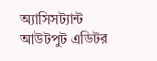অ্যাসিসট্যান্ট আউটপুট এডিটর